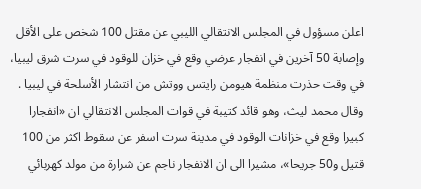اعلن مسؤول في المجلس الانتقالي الليبي عن مقتل 100 شخص على الأقل وإصابة 50 آخرين في انفجار عرضي وقع في خزان للوقود في سرت شرق ليبيا، في وقت حذرت منظمة هيومن رايتس ووتش من انتشار الأسلحة في ليبيا .
وقال محمد ليث، وهو قائد كتيبة في قوات المجلس الانتقالي ان «انفجارا كبيرا وقع في خزانات الوقود في مدينة سرت اسفر عن سقوط اكثر من 100 قتيل و50 جريحا»، مشيرا الى ان الانفجار ناجم عن شرارة من مولد كهربائي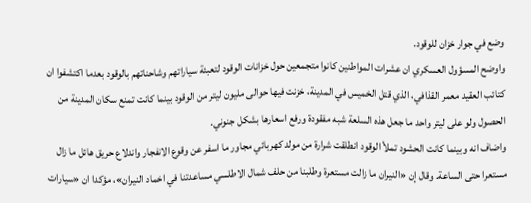وضع في جوار خزان للوقود.
واوضح المسؤول العسكري ان عشرات المواطنين كانوا متجمعين حول خزانات الوقود لتعبئة سياراتهم وشاحناتهم بالوقود بعدما اكتشفوا ان كتائب العقيد معمر القذافي، الذي قتل الخميس في المدينة، خزنت فيها حوالى مليون ليتر من الوقود بينما كانت تمنع سكان المدينة من الحصول ولو على ليتر واحد ما جعل هذه السلعة شبه مفقودة ورفع اسعارها بشكل جنوني.
واضاف انه وبينما كانت الحشود تملأ الوقود انطلقت شرارة من مولد كهربائي مجاور ما اسفر عن وقوع الانفجار واندلاع حريق هائل ما زال مستعرا حتى الساعة. وقال إن «النيران ما زالت مستعرة وطلبنا من حلف شمال الاطلسي مساعدتنا في اخماد النيران»، مؤكدا ان «سيارات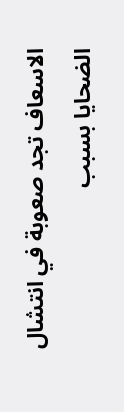الاسعاف تجد صعوبة في انتشال الضحايا بسبب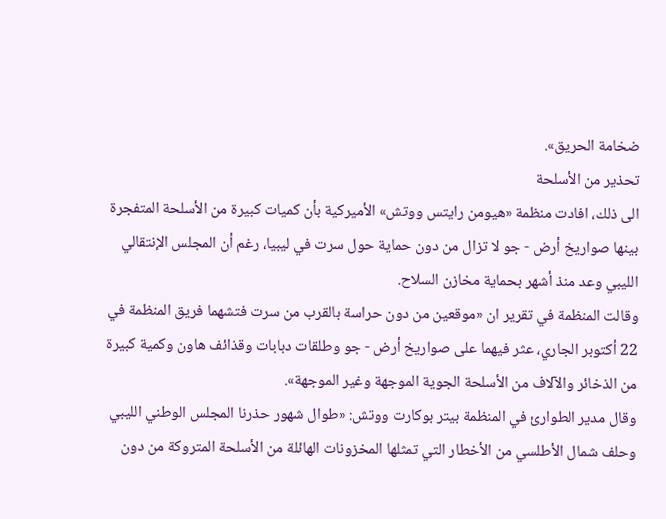ضخامة الحريق».
تحذير من الأسلحة
الى ذلك، افادت منظمة «هيومن رايتس ووتش» الأميركية بأن كميات كبيرة من الأسلحة المتفجرة بينها صواريخ أرض - جو لا تزال من دون حماية حول سرت في ليبيا، رغم أن المجلس الإنتقالي الليبي وعد منذ أشهر بحماية مخازن السلاح.
وقالت المنظمة في تقرير ان «موقعين من دون حراسة بالقرب من سرت فتشهما فريق المنظمة في 22 أكتوبر الجاري، عثر فيهما على صواريخ أرض - جو وطلقات دبابات وقذائف هاون وكمية كبيرة من الذخائر والآلاف من الأسلحة الجوية الموجهة وغير الموجهة».
وقال مدير الطوارئ في المنظمة بيتر بوكارت ووتش: «طوال شهور حذرنا المجلس الوطني الليبي وحلف شمال الأطلسي من الأخطار التي تمثلها المخزونات الهائلة من الأسلحة المتروكة من دون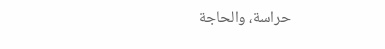حراسة، والحاجة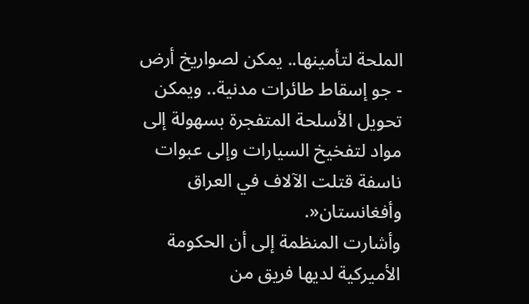الملحة لتأمينها.. يمكن لصواريخ أرض - جو إسقاط طائرات مدنية.. ويمكن تحويل الأسلحة المتفجرة بسهولة إلى مواد لتفخيخ السيارات وإلى عبوات ناسفة قتلت الآلاف في العراق وأفغانستان«.
وأشارت المنظمة إلى أن الحكومة الأميركية لديها فريق من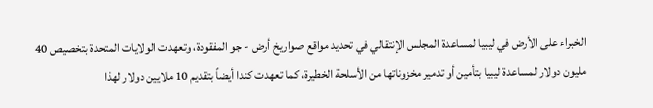الخبراء على الأرض في ليبيا لمساعدة المجلس الإنتقالي في تحديد مواقع صواريخ أرض - جو المفقودة، وتعهدت الولايات المتحدة بتخصيص 40 مليون دولار لمساعدة ليبيا بتأمين أو تدمير مخزوناتها من الأسلحة الخطيرة، كما تعهدت كندا أيضاً بتقديم 10 ملايين دولار لهذا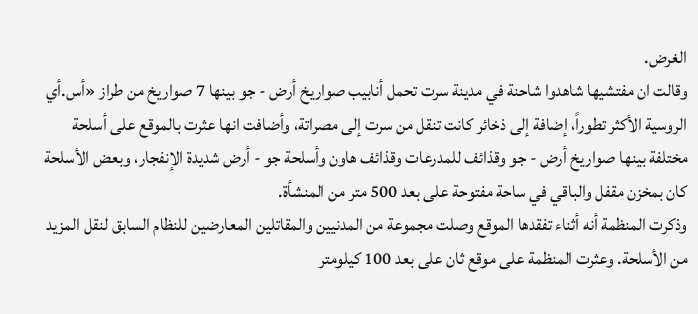الغرض.
وقالت ان مفتشيها شاهدوا شاحنة في مدينة سرت تحمل أنابيب صواريخ أرض - جو بينها 7 صواريخ من طراز «أس.أي الروسية الأكثر تطوراً، إضافة إلى ذخائر كانت تنقل من سرت إلى مصراتة، وأضافت انها عثرت بالموقع على أسلحة مختلفة بينها صواريخ أرض - جو وقذائف للمدرعات وقذائف هاون وأسلحة جو - أرض شديدة الإنفجار، وبعض الأسلحة كان بمخزن مقفل والباقي في ساحة مفتوحة على بعد 500 متر من المنشأة.
وذكرت المنظمة أنه أثناء تفقدها الموقع وصلت مجموعة من المدنيين والمقاتلين المعارضين للنظام السابق لنقل المزيد من الأسلحة. وعثرت المنظمة على موقع ثان على بعد 100 كيلومتر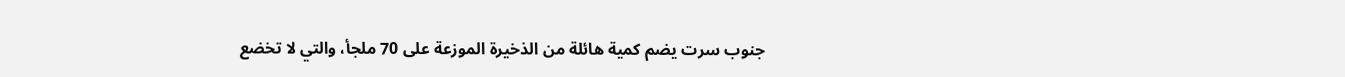جنوب سرت يضم كمية هائلة من الذخيرة الموزعة على 70 ملجأ، والتي لا تخضع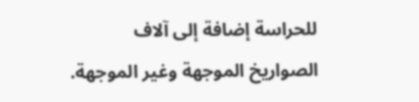للحراسة إضافة إلى آلاف الصواريخ الموجهة وغير الموجهة.